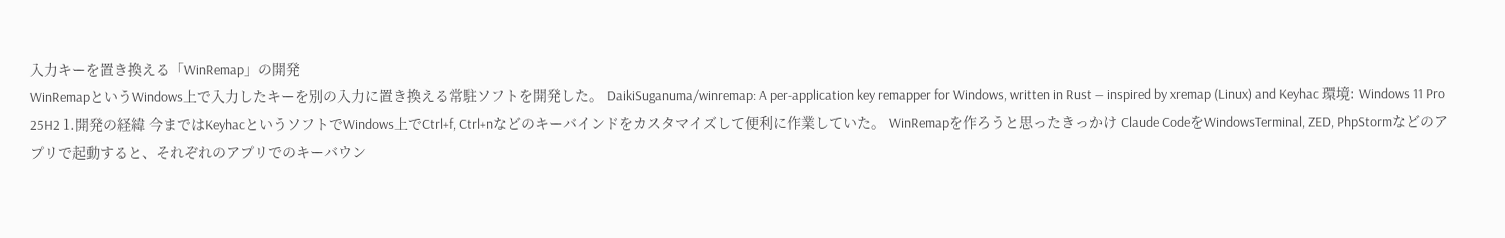入力キーを置き換える「WinRemap」の開発
WinRemapというWindows上で入力したキーを別の入力に置き換える常駐ソフトを開発した。 DaikiSuganuma/winremap: A per-application key remapper for Windows, written in Rust — inspired by xremap (Linux) and Keyhac 環境: Windows 11 Pro 25H2 1.開発の経緯 今まではKeyhacというソフトでWindows上でCtrl+f, Ctrl+nなどのキーバインドをカスタマイズして便利に作業していた。 WinRemapを作ろうと思ったきっかけ Claude CodeをWindowsTerminal, ZED, PhpStormなどのアプリで起動すると、それぞれのアプリでのキーバウン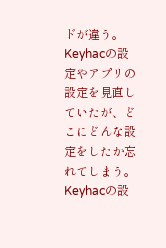ドが違う。 Keyhacの設定やアプリの設定を見直していたが、どこにどんな設定をしたか忘れてしまう。 Keyhacの設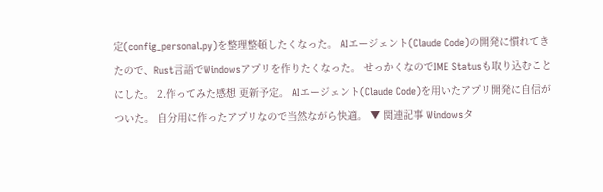定(config_personal.py)を整理整頓したくなった。 AIエージェント(Claude Code)の開発に慣れてきたので、Rust言語でWindowsアプリを作りたくなった。 せっかくなのでIME Statusも取り込むことにした。 2.作ってみた感想 更新予定。 AIエージェント(Claude Code)を用いたアプリ開発に自信がついた。 自分用に作ったアプリなので当然ながら快適。 ▼ 関連記事 Windowsタ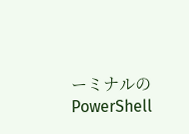ーミナルのPowerShell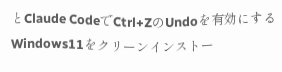とClaude CodeでCtrl+ZのUndoを有効にする Windows11をクリーンインストー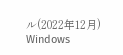ル(2022年12月) Windows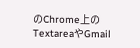のChrome上のTextareaやGmail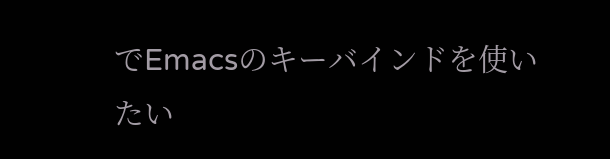でEmacsのキーバインドを使いたい